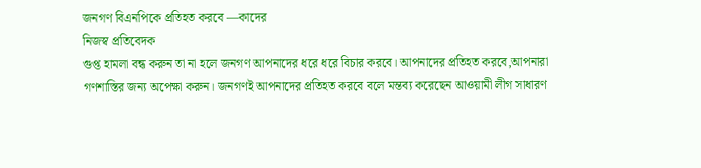জনগণ বিএনপিকে প্রতিহত করবে —কাদের
নিজস্ব প্রতিবেদক
গুপ্ত হামলা বন্ধ করুন তা না হলে জনগণ আপনাদের ধরে ধরে বিচার করবে। আপনাদের প্রতিহত করবে,আপনারা গণশাস্তির জন্য অপেক্ষা করুন। জনগণই আপনাদের প্রতিহত করবে বলে মন্তব্য করেছেন আওয়ামী লীগ সাধারণ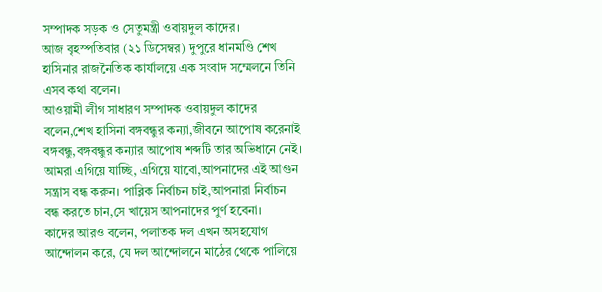সম্পাদক সড়ক ও সেতুমন্ত্রী ওবায়দুল কাদের।
আজ বৃহস্পতিবার (২১ ডিসেম্বর) দুপুরে ধানমণ্ডি শেখ হাসিনার রাজনৈতিক কার্যালয়ে এক সংবাদ সম্মেলনে তিনি এসব কথা বলেন।
আওয়ামী লীগ সাধারণ সম্পাদক ওবায়দুল কাদের বলেন,শেখ হাসিনা বঙ্গবন্ধুর কন্যা,জীবনে আপোষ করেনাই বঙ্গবন্ধু,বঙ্গবন্ধুর কন্যার আপোষ শব্দটি তার অভিধানে নেই। আমরা এগিয়ে যাচ্ছি, এগিয়ে যাবো,আপনাদের এই আগুন সন্ত্রাস বন্ধ করুন। পাব্লিক নির্বাচন চাই,আপনারা নির্বাচন বন্ধ করতে চান,সে খায়েস আপনাদের পুর্ণ হবেনা।
কাদের আরও বলেন, পলাতক দল এখন অসহযোগ আন্দোলন করে, যে দল আন্দোলনে মাঠের থেকে পালিয়ে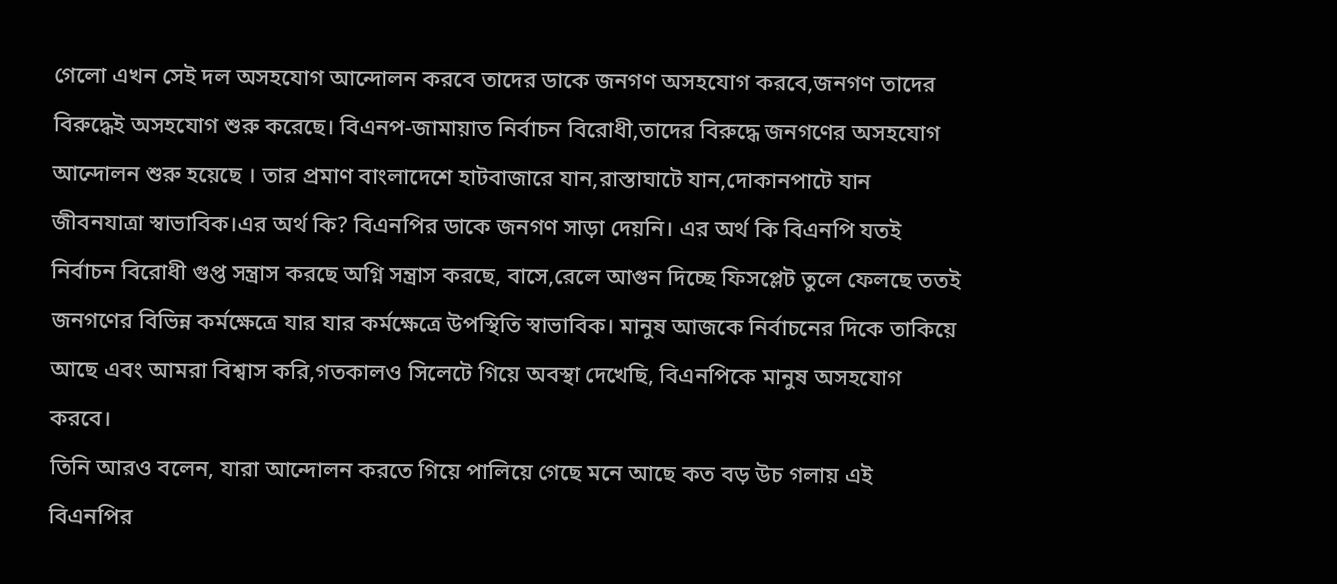গেলো এখন সেই দল অসহযোগ আন্দোলন করবে তাদের ডাকে জনগণ অসহযোগ করবে,জনগণ তাদের বিরুদ্ধেই অসহযোগ শুরু করেছে। বিএনপ-জামায়াত নির্বাচন বিরোধী,তাদের বিরুদ্ধে জনগণের অসহযোগ আন্দোলন শুরু হয়েছে । তার প্রমাণ বাংলাদেশে হাটবাজারে যান,রাস্তাঘাটে যান,দোকানপাটে যান জীবনযাত্রা স্বাভাবিক।এর অর্থ কি? বিএনপির ডাকে জনগণ সাড়া দেয়নি। এর অর্থ কি বিএনপি যতই নির্বাচন বিরোধী গুপ্ত সন্ত্রাস করছে অগ্নি সন্ত্রাস করছে, বাসে,রেলে আগুন দিচ্ছে ফিসপ্লেট তুলে ফেলছে ততই জনগণের বিভিন্ন কর্মক্ষেত্রে যার যার কর্মক্ষেত্রে উপস্থিতি স্বাভাবিক। মানুষ আজকে নির্বাচনের দিকে তাকিয়ে আছে এবং আমরা বিশ্বাস করি,গতকালও সিলেটে গিয়ে অবস্থা দেখেছি, বিএনপিকে মানুষ অসহযোগ করবে।
তিনি আরও বলেন, যারা আন্দোলন করতে গিয়ে পালিয়ে গেছে মনে আছে কত বড় উচ গলায় এই বিএনপির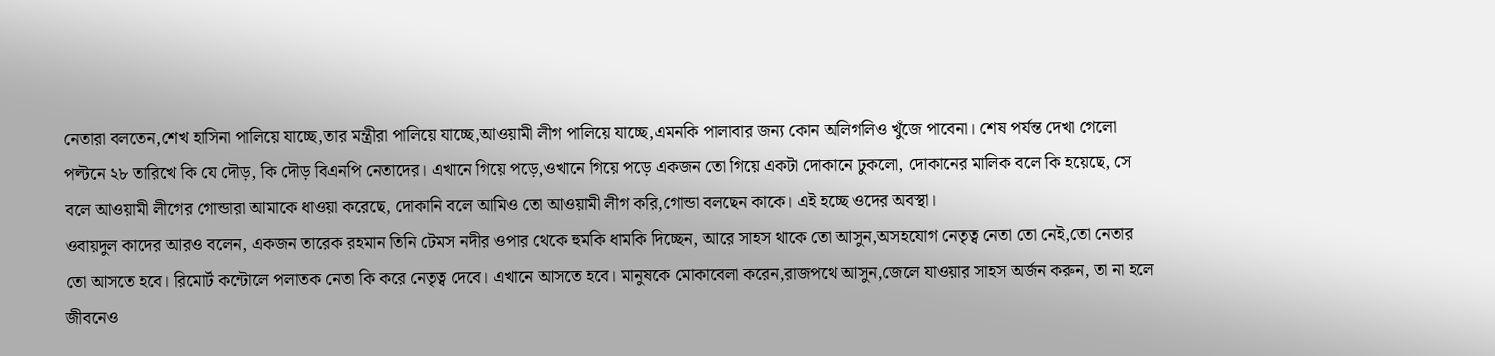নেতারা বলতেন,শেখ হাসিনা পালিয়ে যাচ্ছে,তার মন্ত্রীরা পালিয়ে যাচ্ছে,আওয়ামী লীগ পালিয়ে যাচ্ছে,এমনকি পালাবার জন্য কোন অলিগলিও খুঁজে পাবেনা। শেষ পর্যন্ত দেখা গেলো পল্টনে ২৮ তারিখে কি যে দৌড়, কি দৌড় বিএনপি নেতাদের। এখানে গিয়ে পড়ে,ওখানে গিয়ে পড়ে একজন তো গিয়ে একটা দোকানে ঢুকলো, দোকানের মালিক বলে কি হয়েছে, সে বলে আওয়ামী লীগের গোন্ডারা আমাকে ধাওয়া করেছে, দোকানি বলে আমিও তো আওয়ামী লীগ করি,গোন্ডা বলছেন কাকে। এই হচ্ছে ওদের অবস্থা।
ওবায়দুল কাদের আরও বলেন, একজন তারেক রহমান তিনি টেমস নদীর ওপার থেকে হুমকি ধামকি দিচ্ছেন, আরে সাহস থাকে তো আসুন,অসহযোগ নেতৃত্ব নেতা তো নেই,তো নেতার তো আসতে হবে। রিমোর্ট কন্টোলে পলাতক নেতা কি করে নেতৃত্ব দেবে। এখানে আসতে হবে। মানুষকে মোকাবেলা করেন,রাজপথে আসুন,জেলে যাওয়ার সাহস অর্জন করুন, তা না হলে জীবনেও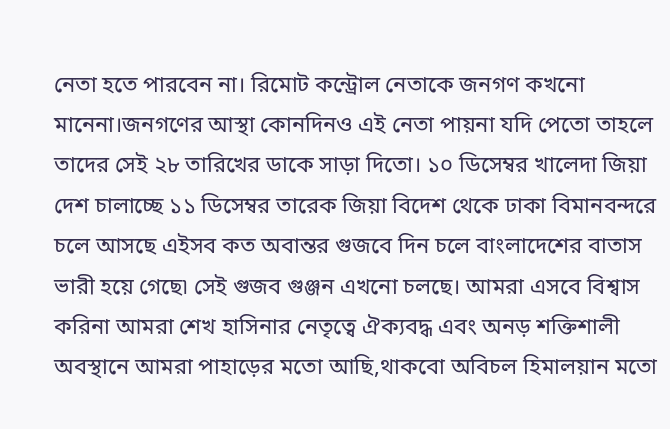নেতা হতে পারবেন না। রিমোট কন্ট্রোল নেতাকে জনগণ কখনো মানেনা।জনগণের আস্থা কোনদিনও এই নেতা পায়না যদি পেতো তাহলে তাদের সেই ২৮ তারিখের ডাকে সাড়া দিতো। ১০ ডিসেম্বর খালেদা জিয়া দেশ চালাচ্ছে ১১ ডিসেম্বর তারেক জিয়া বিদেশ থেকে ঢাকা বিমানবন্দরে চলে আসছে এইসব কত অবান্তর গুজবে দিন চলে বাংলাদেশের বাতাস ভারী হয়ে গেছে৷ সেই গুজব গুঞ্জন এখনো চলছে। আমরা এসবে বিশ্বাস করিনা আমরা শেখ হাসিনার নেতৃত্বে ঐক্যবদ্ধ এবং অনড় শক্তিশালী অবস্থানে আমরা পাহাড়ের মতো আছি,থাকবো অবিচল হিমালয়ান মতো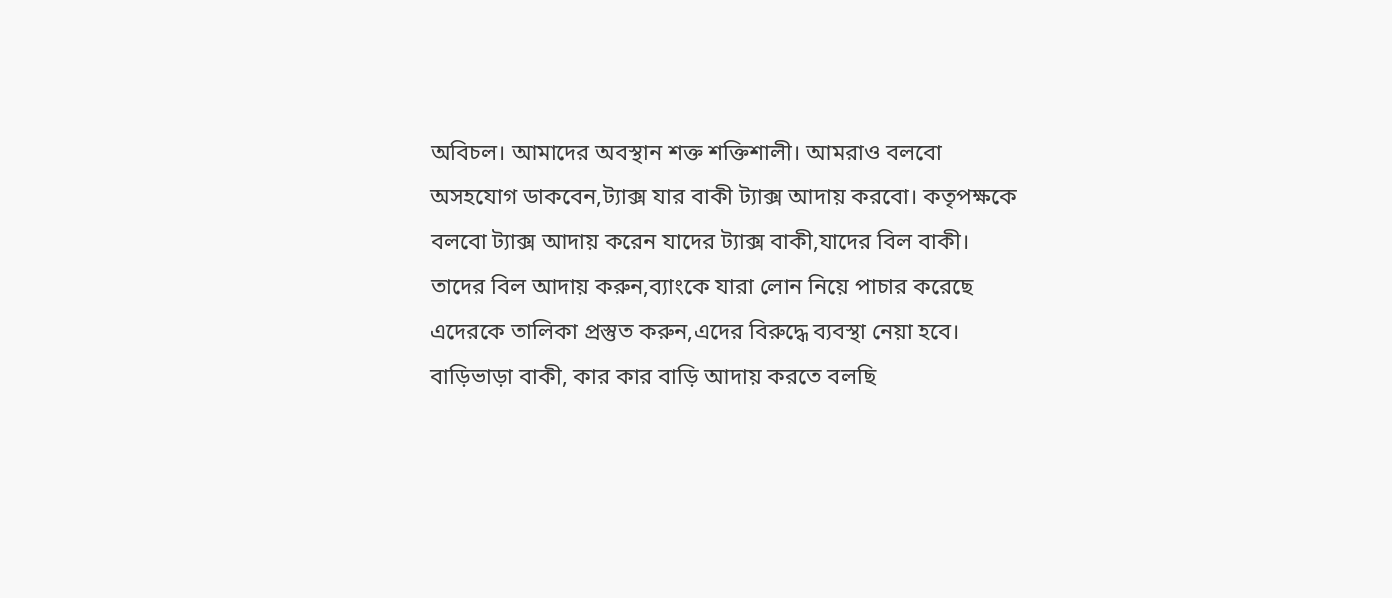অবিচল। আমাদের অবস্থান শক্ত শক্তিশালী। আমরাও বলবো অসহযোগ ডাকবেন,ট্যাক্স যার বাকী ট্যাক্স আদায় করবো। কতৃপক্ষকে বলবো ট্যাক্স আদায় করেন যাদের ট্যাক্স বাকী,যাদের বিল বাকী। তাদের বিল আদায় করুন,ব্যাংকে যারা লোন নিয়ে পাচার করেছে এদেরকে তালিকা প্রস্তুত করুন,এদের বিরুদ্ধে ব্যবস্থা নেয়া হবে। বাড়িভাড়া বাকী, কার কার বাড়ি আদায় করতে বলছি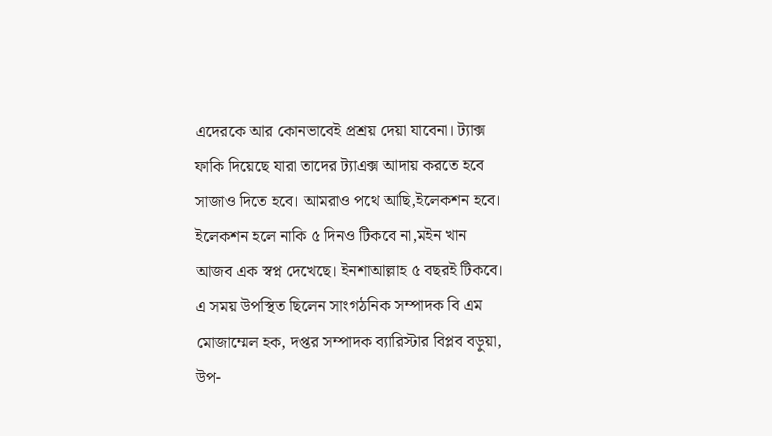এদেরকে আর কোনভাবেই প্রশ্রয় দেয়া যাবেনা। ট্যাক্স ফাকি দিয়েছে যারা তাদের ট্যাএক্স আদায় করতে হবে সাজাও দিতে হবে। আমরাও পথে আছি,ইলেকশন হবে। ইলেকশন হলে নাকি ৫ দিনও টিকবে না,মইন খান আজব এক স্বপ্ন দেখেছে। ইনশাআল্লাহ ৫ বছরই টিকবে।
এ সময় উপস্থিত ছিলেন সাংগঠনিক সম্পাদক বি এম মোজাম্মেল হক, দপ্তর সম্পাদক ব্যারিস্টার বিপ্লব বড়ুয়া, উপ-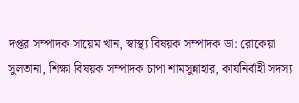দপ্তর সম্পাদক সায়েম খান, স্বাস্থ্য বিষয়ক সম্পাদক ডা: রোকেয়া সুলতানা, শিক্ষা বিষয়ক সম্পাদক চাপা শামসুন্নাহার, কার্যনির্বাহী সদস্য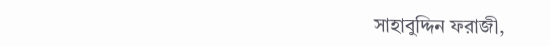সাহাবুদ্দিন ফরাজী,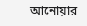আনোয়ার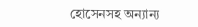হোসেনসহ অন্যান্য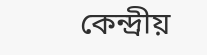কেন্দ্রীয়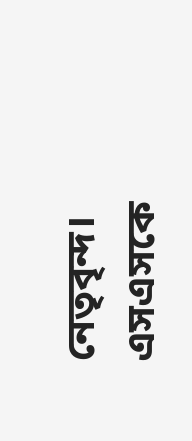নেতৃবৃন্দ।
এসএসকে